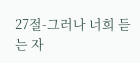27절-그러나 너희 듣는 자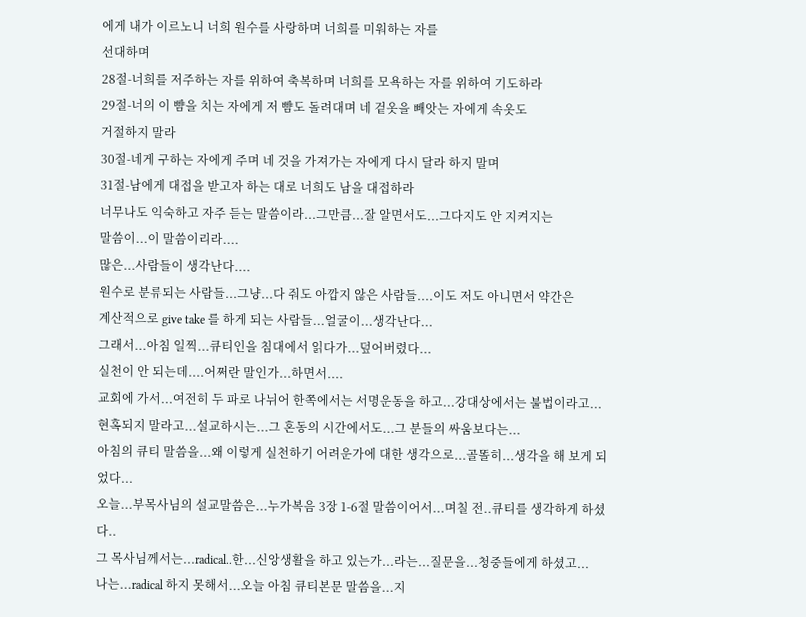에게 내가 이르노니 너희 원수를 사랑하며 너희를 미워하는 자를
선대하며
28절-너희를 저주하는 자를 위하여 축복하며 너희를 모욕하는 자를 위하여 기도하라
29절-너의 이 뺨을 치는 자에게 저 뺨도 돌려대며 네 겉옷을 빼앗는 자에게 속옷도
거절하지 말라
30절-네게 구하는 자에게 주며 네 것을 가져가는 자에게 다시 달라 하지 말며
31절-남에게 대접을 받고자 하는 대로 너희도 남을 대접하라
너무나도 익숙하고 자주 듣는 말씀이라...그만큼...잘 알면서도...그다지도 안 지켜지는
말씀이...이 말씀이리라....
많은...사람들이 생각난다....
원수로 분류되는 사람들...그냥...다 줘도 아깝지 않은 사람들....이도 저도 아니면서 약간은
계산적으로 give take 를 하게 되는 사람들...얼굴이...생각난다...
그래서...아침 일찍...큐티인을 침대에서 읽다가...덮어버렸다...
실천이 안 되는데....어쩌란 말인가...하면서....
교회에 가서...여전히 두 파로 나뉘어 한쪽에서는 서명운동을 하고...강대상에서는 불법이라고...
현혹되지 말라고...설교하시는...그 혼동의 시간에서도...그 분들의 싸움보다는...
아침의 큐티 말씀을...왜 이렇게 실천하기 어려운가에 대한 생각으로...골똘히...생각을 해 보게 되었다...
오늘...부목사님의 설교말씀은...누가복음 3장 1-6절 말씀이어서...며칠 전..큐티를 생각하게 하셨다..
그 목사님께서는...radical..한...신앙생활을 하고 있는가...라는...질문을...청중들에게 하셨고...
나는...radical 하지 못해서...오늘 아침 큐티본문 말씀을...지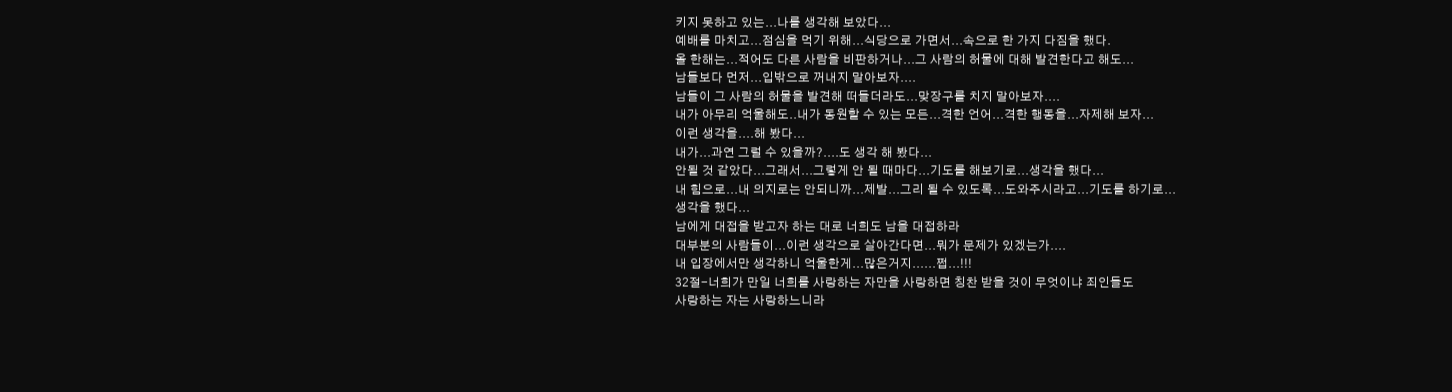키지 못하고 있는...나를 생각해 보았다...
예배를 마치고...점심을 먹기 위해...식당으로 가면서...속으로 한 가지 다짐을 했다.
올 한해는...적어도 다른 사람을 비판하거나...그 사람의 허물에 대해 발견한다고 해도...
남들보다 먼저...입밖으로 꺼내지 말아보자....
남들이 그 사람의 허물을 발견해 떠들더라도...맞장구를 치지 말아보자....
내가 아무리 억울해도..내가 동원할 수 있는 모든...격한 언어...격한 행동을...자제해 보자...
이런 생각을....해 봤다...
내가...과연 그럴 수 있을까?....도 생각 해 봤다...
안될 것 같았다...그래서...그렇게 안 될 때마다...기도를 해보기로...생각을 했다...
내 힘으로...내 의지로는 안되니까...제발...그리 될 수 있도록...도와주시라고...기도를 하기로...
생각을 했다...
남에게 대접을 받고자 하는 대로 너희도 남을 대접하라
대부분의 사람들이...이런 생각으로 살아간다면...뭐가 문제가 있겠는가....
내 입장에서만 생각하니 억울한게...많은거지......쩝...!!!
32절-너희가 만일 너희를 사랑하는 자만을 사랑하면 칭찬 받을 것이 무엇이냐 죄인들도
사랑하는 자는 사랑하느니라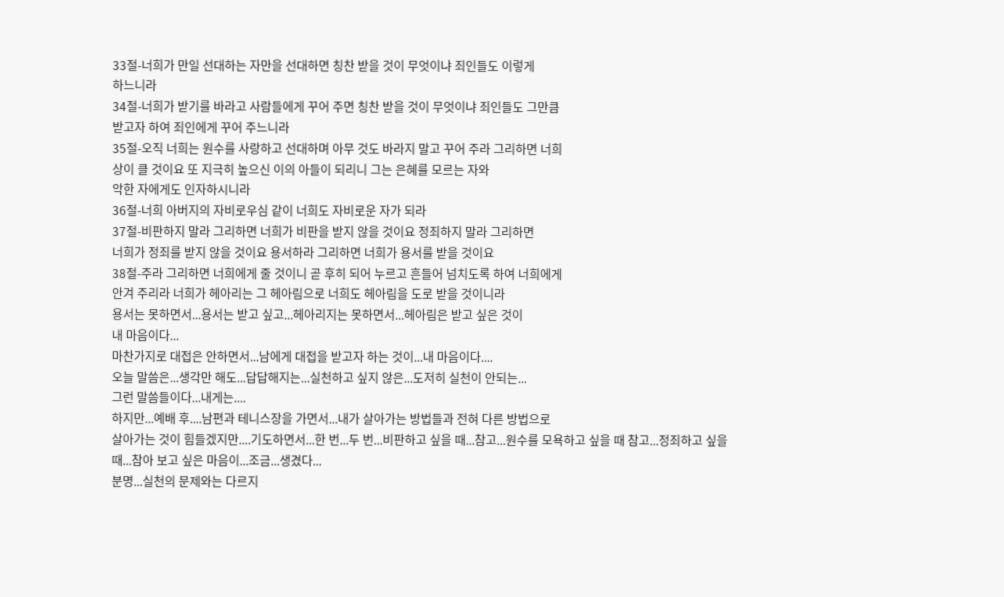33절-너희가 만일 선대하는 자만을 선대하면 칭찬 받을 것이 무엇이냐 죄인들도 이렇게
하느니라
34절-너희가 받기를 바라고 사람들에게 꾸어 주면 칭찬 받을 것이 무엇이냐 죄인들도 그만큼
받고자 하여 죄인에게 꾸어 주느니라
35절-오직 너희는 원수를 사랑하고 선대하며 아무 것도 바라지 말고 꾸어 주라 그리하면 너희
상이 클 것이요 또 지극히 높으신 이의 아들이 되리니 그는 은혜를 모르는 자와
악한 자에게도 인자하시니라
36절-너희 아버지의 자비로우심 같이 너희도 자비로운 자가 되라
37절-비판하지 말라 그리하면 너희가 비판을 받지 않을 것이요 정죄하지 말라 그리하면
너희가 정죄를 받지 않을 것이요 용서하라 그리하면 너희가 용서를 받을 것이요
38절-주라 그리하면 너희에게 줄 것이니 곧 후히 되어 누르고 흔들어 넘치도록 하여 너희에게
안겨 주리라 너희가 헤아리는 그 헤아림으로 너희도 헤아림을 도로 받을 것이니라
용서는 못하면서...용서는 받고 싶고...헤아리지는 못하면서...헤아림은 받고 싶은 것이
내 마음이다...
마찬가지로 대접은 안하면서...남에게 대접을 받고자 하는 것이...내 마음이다....
오늘 말씀은...생각만 해도...답답해지는...실천하고 싶지 않은...도저히 실천이 안되는...
그런 말씀들이다...내게는....
하지만...예배 후....남편과 테니스장을 가면서...내가 살아가는 방법들과 전혀 다른 방법으로
살아가는 것이 힘들겠지만....기도하면서...한 번...두 번...비판하고 싶을 때...참고...원수를 모욕하고 싶을 때 참고...정죄하고 싶을 때...참아 보고 싶은 마음이...조금...생겼다...
분명...실천의 문제와는 다르지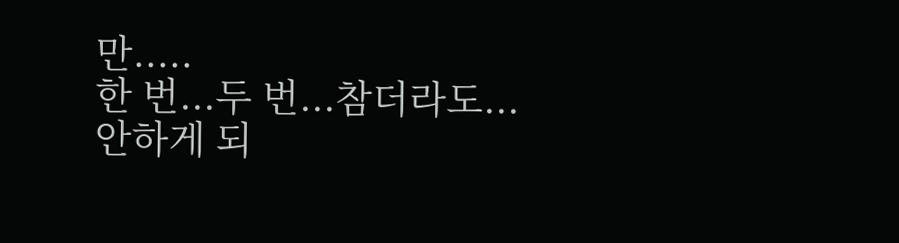만.....
한 번...두 번...참더라도...안하게 되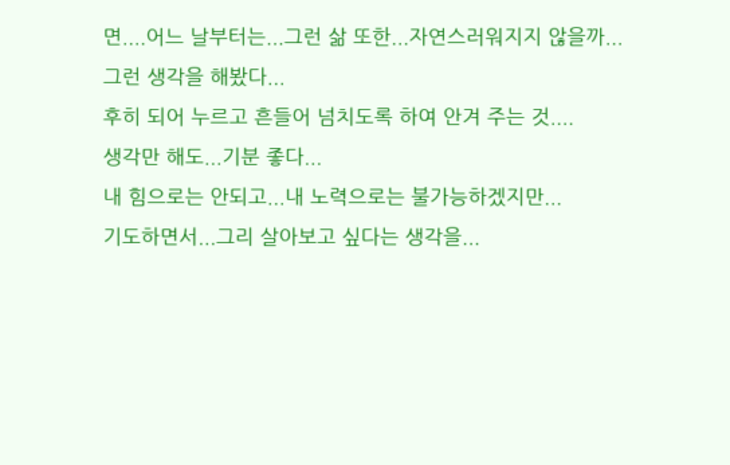면....어느 날부터는...그런 삶 또한...자연스러워지지 않을까...
그런 생각을 해봤다...
후히 되어 누르고 흔들어 넘치도록 하여 안겨 주는 것....
생각만 해도...기분 좋다...
내 힘으로는 안되고...내 노력으로는 불가능하겠지만...
기도하면서...그리 살아보고 싶다는 생각을...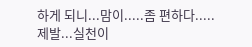하게 되니...맘이.....좀 편하다.....
제발...실천이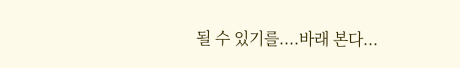될 수 있기를....바래 본다...